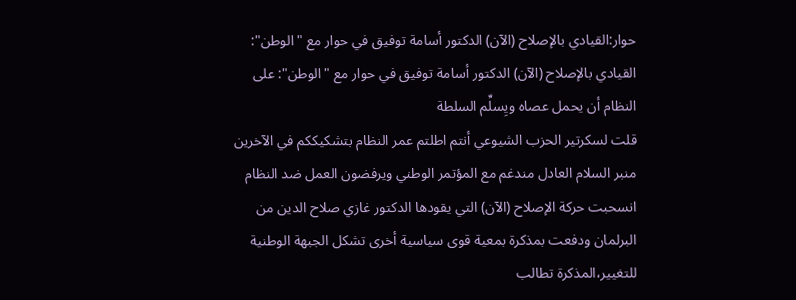حوار:القيادي بالإصلاح (الآن) الدكتور أسامة توفيق في حوار مع "الوطن":
القيادي بالإصلاح (الآن) الدكتور أسامة توفيق في حوار مع "الوطن": على النظام أن يحمل عصاه ويِسلِّم السلطة
قلت لسكرتير الحزب الشيوعي أنتم اطلتم عمر النظام بتشكيككم في الآخرين
منبر السلام العادل مندغم مع المؤتمر الوطني ويرفضون العمل ضد النظام
انسحبت حركة الإصلاح (الآن) التي يقودها الدكتور غازي صلاح الدين من البرلمان ودفعت بمذكرة بمعية قوى سياسية أخرى تشكل الجبهة الوطنية للتغيير،المذكرة تطالب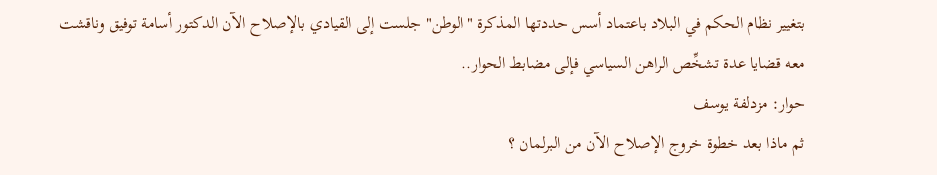بتغيير نظام الحكم في البلاد باعتماد أسس حددتها المذكرة "الوطن" جلست إلى القيادي بالإصلاح الآن الدكتور أسامة توفيق وناقشت معه قضايا عدة تشخِّص الراهن السياسي فإلى مضابط الحوار..
حوار: مزدلفة يوسف
ثم ماذا بعد خطوة خروج الإصلاح الآن من البرلمان ؟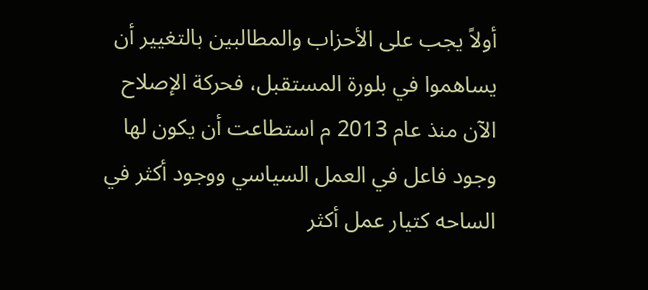أولاً يجب على الأحزاب والمطالبين بالتغيير أن يساهموا في بلورة المستقبل، فحركة الإصلاح الآن منذ عام 2013 م استطاعت أن يكون لها وجود فاعل في العمل السياسي ووجود أكثر في الساحه كتيار عمل أكثر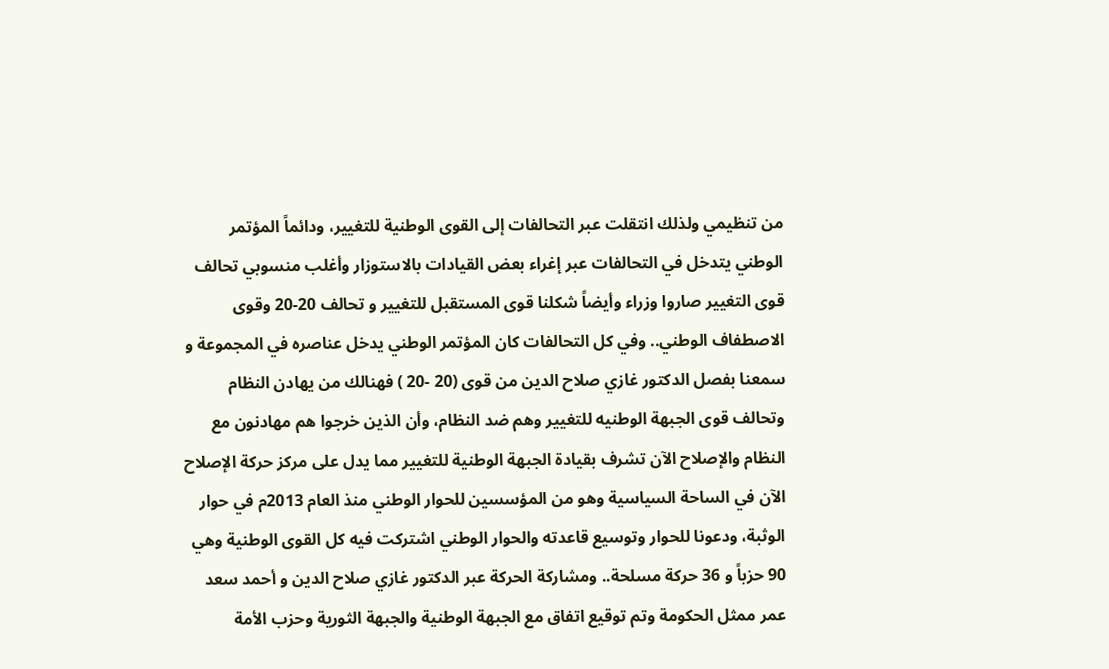من تنظيمي ولذلك انتقلت عبر التحالفات إلى القوى الوطنية للتغيير، ودائماً المؤتمر الوطني يتدخل في التحالفات عبر إغراء بعض القيادات بالاستوزار وأغلب منسوبي تحالف قوى التغيير صاروا وزراء وأيضاً شكلنا قوى المستقبل للتغيير و تحالف 20-20 وقوى الاصطفاف الوطني.. وفي كل التحالفات كان المؤتمر الوطني يدخل عناصره في المجموعة و سمعنا بفصل الدكتور غازي صلاح الدين من قوى (20 -20 ) فهنالك من يهادن النظام وتحالف قوى الجبهة الوطنيه للتغيير وهم ضد النظام، وأن الذين خرجوا هم مهادنون مع النظام والإصلاح الآن تشرف بقيادة الجبهة الوطنية للتغيير مما يدل على مركز حركة الإصلاح الآن في الساحة السياسية وهو من المؤسسين للحوار الوطني منذ العام 2013م في حوار الوثبة، ودعونا للحوار وتوسيع قاعدته والحوار الوطني اشتركت فيه كل القوى الوطنية وهي 90 حزباً و 36 حركة مسلحة.. ومشاركة الحركة عبر الدكتور غازي صلاح الدين و أحمد سعد عمر ممثل الحكومة وتم توقيع اتفاق مع الجبهة الوطنية والجبهة الثورية وحزب الأمة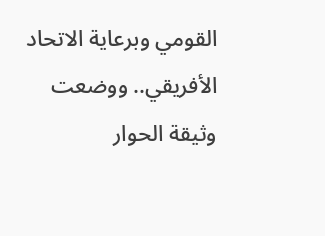القومي وبرعاية الاتحاد الأفريقي.. ووضعت وثيقة الحوار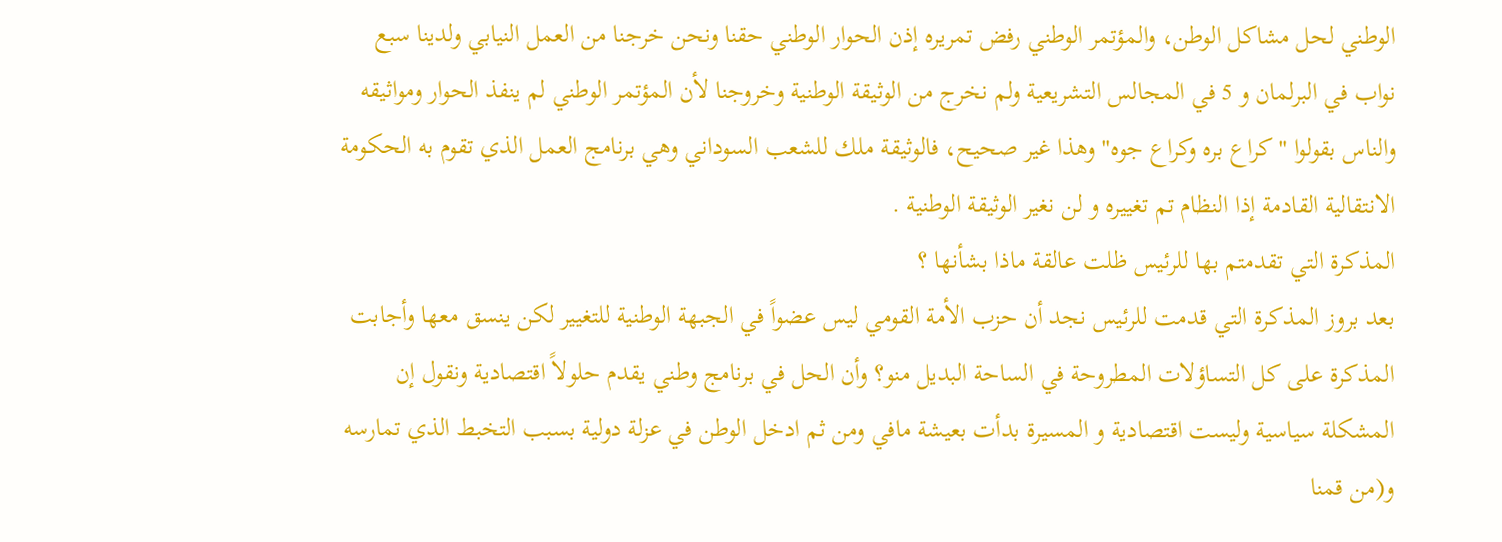الوطني لحل مشاكل الوطن، والمؤتمر الوطني رفض تمريره إذن الحوار الوطني حقنا ونحن خرجنا من العمل النيابي ولدينا سبع نواب في البرلمان و 5 في المجالس التشريعية ولم نخرج من الوثيقة الوطنية وخروجنا لأن المؤتمر الوطني لم ينفذ الحوار ومواثيقه والناس بقولوا "كراع بره وكراع جوه" وهذا غير صحيح، فالوثيقة ملك للشعب السوداني وهي برنامج العمل الذي تقوم به الحكومة الانتقالية القادمة إذا النظام تم تغييره و لن نغير الوثيقة الوطنية .
المذكرة التي تقدمتم بها للرئيس ظلت عالقة ماذا بشأنها ؟
بعد بروز المذكرة التي قدمت للرئيس نجد أن حزب الأمة القومي ليس عضواً في الجبهة الوطنية للتغيير لكن ينسق معها وأجابت المذكرة على كل التساؤلات المطروحة في الساحة البديل منو؟ وأن الحل في برنامج وطني يقدم حلولاً اقتصادية ونقول إن المشكلة سياسية وليست اقتصادية و المسيرة بدأت بعيشة مافي ومن ثم ادخل الوطن في عزلة دولية بسبب التخبط الذي تمارسه و(من قمنا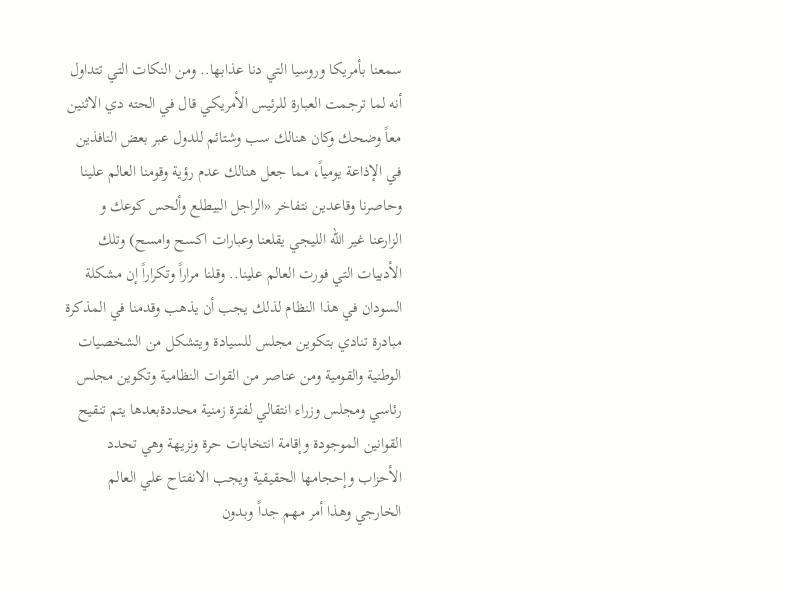سمعنا بأمريكا وروسيا التي دنا عذابها.. ومن النكات التي تتداول أنه لما ترجمت العبارة للرئيس الأمريكي قال في الحته دي الاثنين معاً وضحك وكان هنالك سب وشتائم للدول عبر بعض النافذين في الإذاعة يومياً، مما جعل هنالك عدم رؤية وقومنا العالم علينا وحاصرنا وقاعدين نتفاخر «الراجل البيطلع وألحس كوعك و الزارعنا غير الله الليجي يقلعنا وعبارات اكسح وامسح) وتلك الأدبيات التي فورت العالم علينا.. وقلنا مراراً وتكراراً إن مشكلة السودان في هذا النظام لذلك يجب أن يذهب وقدمنا في المذكرة مبادرة تنادي بتكوين مجلس للسيادة ويتشكل من الشخصيات الوطنية والقومية ومن عناصر من القوات النظامية وتكوين مجلس رئاسي ومجلس وزراء انتقالي لفترة زمنية محددةبعدها يتم تنقيح القوانين الموجودة وإقامة انتخابات حرة ونزيهة وهي تحدد الأحزاب وإحجامها الحقيقية ويجب الانفتاح علي العالم الخارجي وهذا أمر مهم جداً وبدون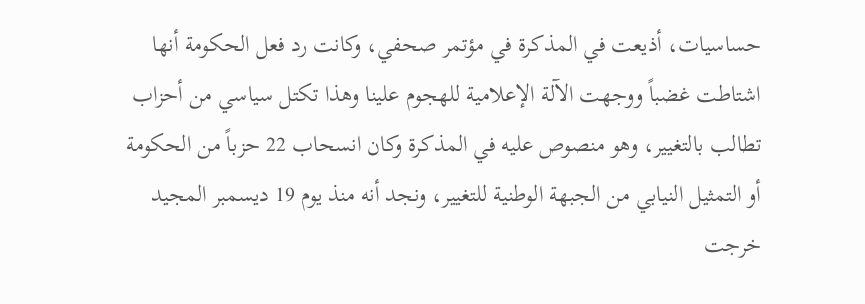حساسيات، أذيعت في المذكرة في مؤتمر صحفي، وكانت رد فعل الحكومة أنها اشتاطت غضباً ووجهت الآلة الإعلامية للهجوم علينا وهذا تكتل سياسي من أحزاب تطالب بالتغيير، وهو منصوص عليه في المذكرة وكان انسحاب 22 حزباً من الحكومة أو التمثيل النيابي من الجبهة الوطنية للتغيير، ونجد أنه منذ يوم 19 ديسمبر المجيد خرجت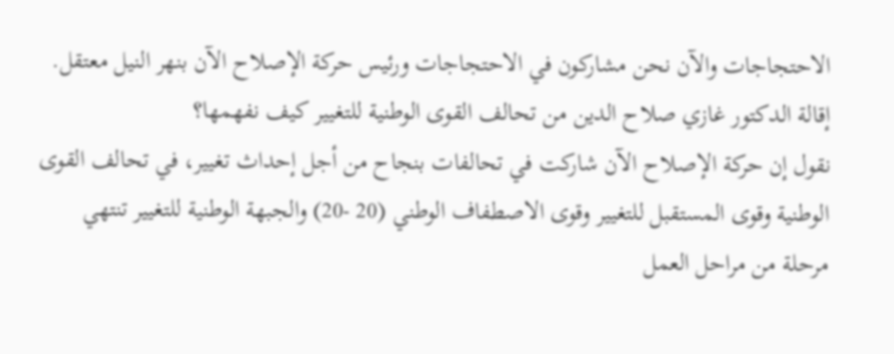الاحتجاجات والآن نحن مشاركون في الاحتجاجات ورئيس حركة الإصلاح الآن بنهر النيل معتقل.
إقالة الدكتور غازي صلاح الدين من تحالف القوى الوطنية للتغيير كيف نفهمها؟
نقول إن حركة الإصلاح الآن شاركت في تحالفات بنجاح من أجل إحداث تغيير، في تحالف القوى الوطنية وقوى المستقبل للتغيير وقوى الاصطفاف الوطني (20 -20) والجبهة الوطنية للتغيير تنتهي مرحلة من مراحل العمل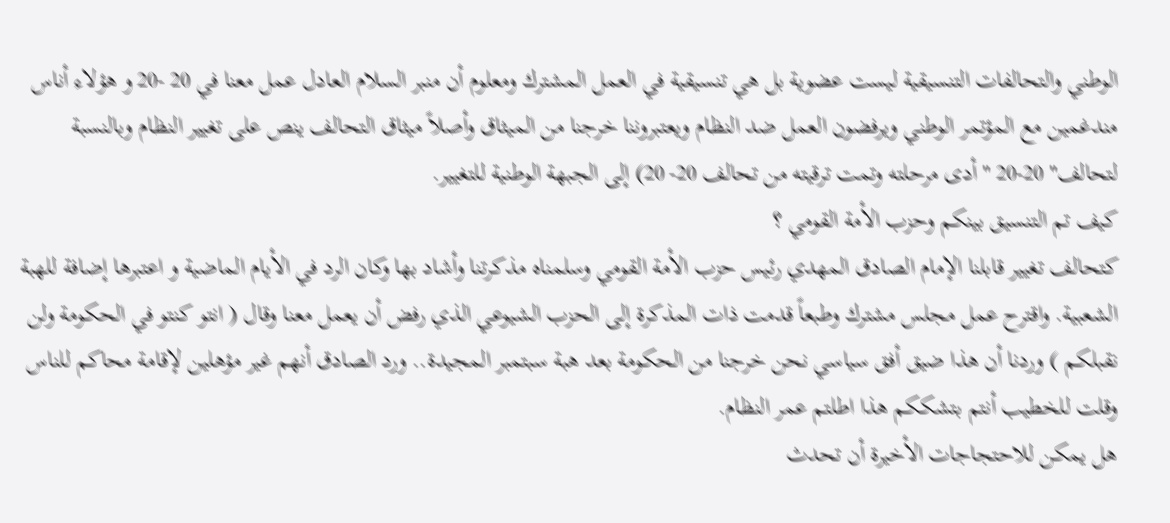الوطني والتحالفات التنسيقية ليست عضوية بل هي تنسيقية في العمل المشترك ومعلوم أن منبر السلام العادل عمل معنا في 20 -20 و هؤلاء أناس مندغمين مع المؤتمر الوطني ويرفضون العمل ضد النظام ويعتبروننا خرجنا من الميثاق وأصلاً ميثاق التحالف ينص على تغيير النظام وبالنسبة لتحالف" 20-20 " أدى مرحلته وتمت ترقيته من تحالف 20- 20) إلى الجبهة الوطنية للتغيير.
كيف تم التنسيق بينكم وحزب الأمة القومي ؟
كتحالف تغيير قابلنا الإمام الصادق المهدي رئيس حزب الأمة القومي وسلمناه مذكرتنا وأشاد بها وكان الرد في الأيام الماضية و اعتبرها إضافة للهبة الشعبية. واقترح عمل مجلس مشترك وطبعاً قدمت ذات المذكرة إلى الحزب الشيوعي الذي رفض أن يعمل معنا وقال ( انتو كنتو في الحكومة ولن نقبلكم ) وردنا أن هذا ضيق أفق سياسي نحن خرجنا من الحكومة بعد هبة سبتمبر المجيدة.. ورد الصادق أنهم غير مؤهلين لإقامة محاكم للناس وقلت للخطيب أنتم بتشككم هذا اطلتم عمر النظام.
هل يمكن للاحتجاجات الأخيرة أن تحدث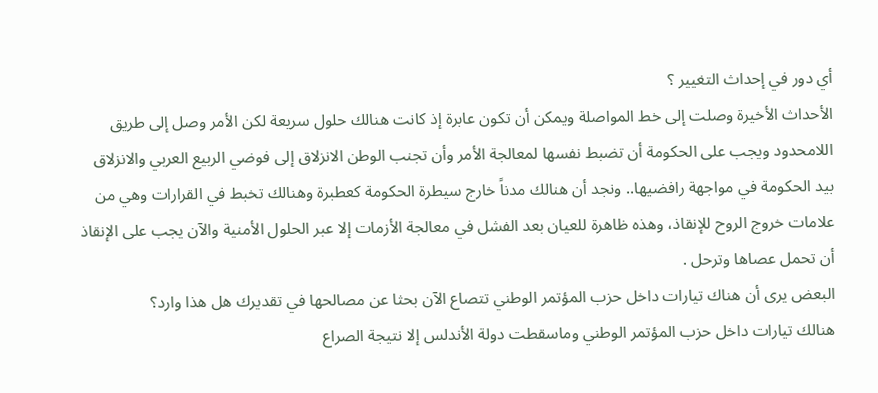أي دور في إحداث التغيير ؟
الأحداث الأخيرة وصلت إلى خط المواصلة ويمكن أن تكون عابرة إذ كانت هنالك حلول سريعة لكن الأمر وصل إلى طريق اللامحدود ويجب على الحكومة أن تضبط نفسها لمعالجة الأمر وأن تجنب الوطن الانزلاق إلى فوضي الربيع العربي والانزلاق بيد الحكومة في مواجهة رافضيها.. ونجد أن هنالك مدناً خارج سيطرة الحكومة كعطبرة وهنالك تخبط في القرارات وهي من علامات خروج الروح للإنقاذ، وهذه ظاهرة للعيان بعد الفشل في معالجة الأزمات إلا عبر الحلول الأمنية والآن يجب على الإنقاذ أن تحمل عصاها وترحل .
البعض يرى أن هناك تيارات داخل حزب المؤتمر الوطني تتصاع الآن بحثا عن مصالحها في تقديرك هل هذا وارد؟
هنالك تيارات داخل حزب المؤتمر الوطني وماسقطت دولة الأندلس إلا نتيجة الصراع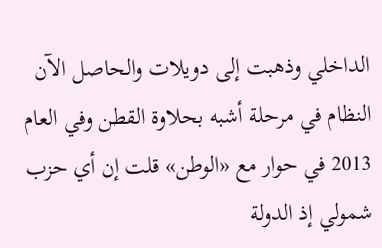الداخلي وذهبت إلى دويلات والحاصل الآن النظام في مرحلة أشبه بحلاوة القطن وفي العام 2013 في حوار مع «الوطن» قلت إن أي حزب شمولي إذ الدولة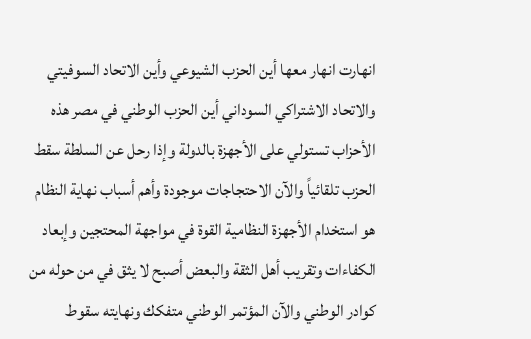انهارت انهار معها أين الحزب الشيوعي وأين الاتحاد السوفيتي والاتحاد الاشتراكي السوداني أين الحزب الوطني في مصر هذه الأحزاب تستولي على الأجهزة بالدولة وإذا رحل عن السلطة سقط الحزب تلقائياً والآن الاحتجاجات موجودة وأهم أسباب نهاية النظام هو استخدام الأجهزة النظامية القوة في مواجهة المحتجين وإبعاد الكفاءات وتقريب أهل الثقة والبعض أصبح لا يثق في من حوله من كوادر الوطني والآن المؤتمر الوطني متفكك ونهايته سقوط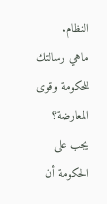النظام.
ماهي رسالتك للحكومة وقوى المعارضة؟
يجب على الحكومة أن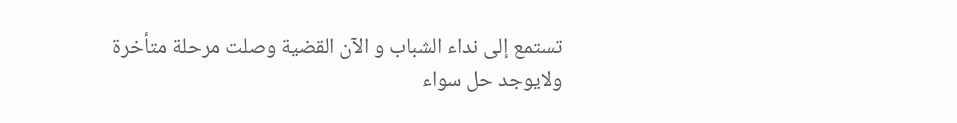تستمع إلى نداء الشباب و الآن القضية وصلت مرحلة متأخرة ولايوجد حل سواء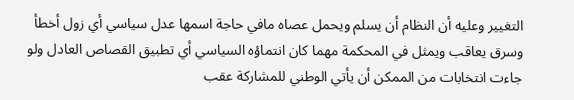التغيير وعليه أن النظام أن يسلم ويحمل عصاه مافي حاجة اسمها عدل سياسي أي زول أخطأ وسرق يعاقب ويمثل في المحكمة مهما كان انتماؤه السياسي أي تطبيق القصاص العادل ولو جاءت انتخابات من الممكن أن يأتي الوطني للمشاركة عقب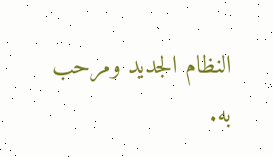النظام الجديد ومرحب به.